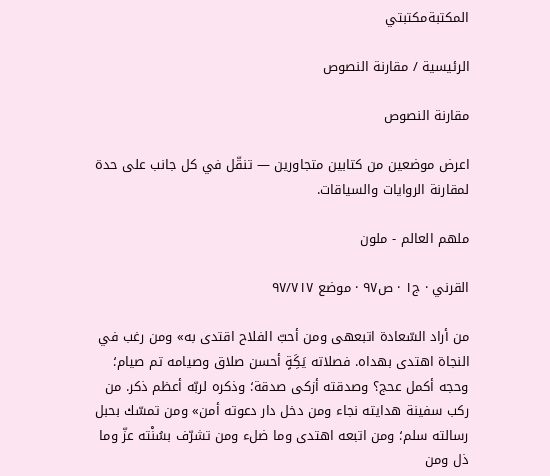المكتبةمكتبتي

الرئيسية / مقارنة النصوص

مقارنة النصوص

اعرض موضعين من كتابين متجاورين — تنقّل في كل جانب على حدة لمقارنة الروايات والسياقات.

ملهم العالم - ملون

القرني · ج١ · ص٩٧ · موضع ٩٧/٧١٧

من أراد السّعادة اتبعهى ومن أحبّ الفلاح اقتدى به» ومن رغب في النجاة اهتدى بهداه. فصلاته يَكَِةٍ أحسن صلاق وصيامه تم صيام؛ وحجه أكمل عحج؟ وصدقته أزكى صدقة؛ وذكره لربّه أعظم ذكر. من ركب سفينة هدايته نجاء ومن دخل دار دعوته أمن» ومن تمسّك بحبل رسالته سلم؛ ومن اتبعه اهتدى وما ضلء ومن تشرّف بسُنْته عزّ وما ذل ومن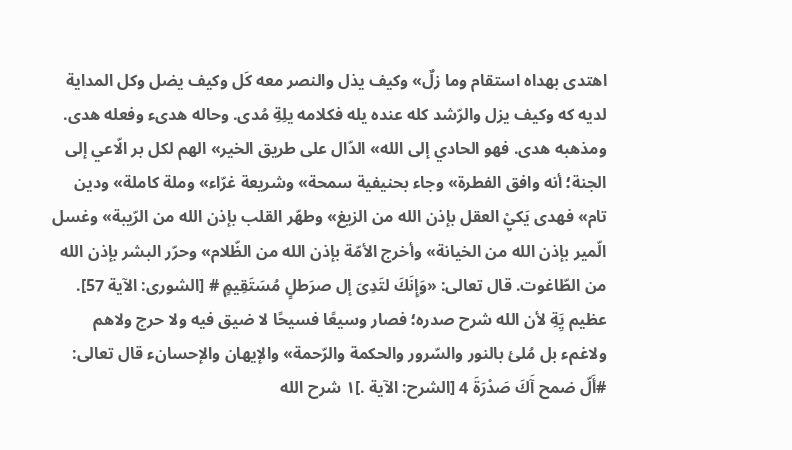اهتدى بهداه استقام وما زلٌ» وكيف يذل والنصر معه كَل وكيف يضل وكل المداية لديه كه وكيف يزل والرّشد كله عنده يله فكلامه يلِةِ مُدى. وحاله هدىء وفعله هدى. ومذهبه هدى. فهو الحادي إلى الله» الدّال على طريق الخير» الهم لكل بر الّاعي إلى الجنة؛ أنه وافق الفطرة» وجاء بحنيفية سمحة» وشريعة غرّاء» وملة كاملة» ودين تام» فهدى يَكيِْ العقل بإذن الله من الزيغ» وطهّر القلب بإذن الله من الرّيبة» وغسل الّمير بإذن الله من الخيانة» وأخرج الأمّة بإذن الله من الظّلام» وحرّر البشر بإذن الله من الطّاغوت. قال تعالى: «وَإِنَكَ لتَدِىَ إل صرَطلٍ مُسَتَقِيمٍ # [الشورى: الآية 57]. عظيم يَِةِ لأن الله شرح صدره؛ فصار وسيعًا فسيحًا لا ضيق فيه ولا حرج ولاهم ولاغمء بل مُلئ بالنور والسّرور والحكمة والرّحمة» والإيهان والإحسانء قال تعالى: #أَلّ ضمح آَكَ صَدْرَةَ 4 [الشرح: الآية .]١ شرح الله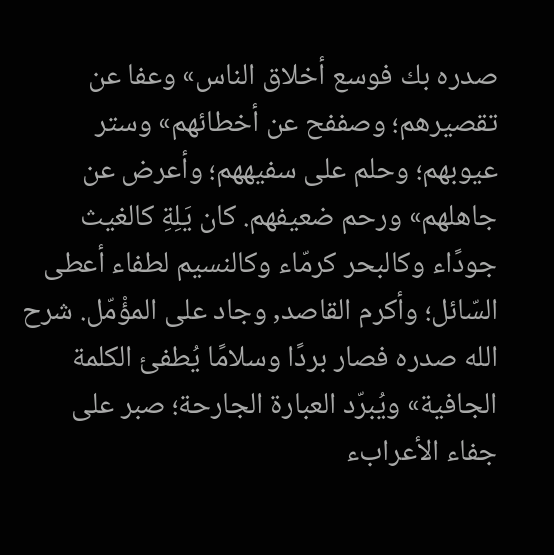صدره بك فوسع أخلاق الناس» وعفا عن تقصيرهم؛ وصففح عن أخطائهم» وستر عيوبهم؛ وحلم على سفيههم؛ وأعرض عن جاهلهم» ورحم ضعيفهم. كان يَلِةِ كالغيث جودًاء وكالبحر كرمّاء وكالنسيم لطفاء أعطى السّائل؛ وأكرم القاصد, وجاد على المؤْمّل. شرح الله صدره فصار بردًا وسلامًا يُطفئ الكلمة الجافية» ويُبرّد العبارة الجارحة؛ صبر على جفاء الأعرابء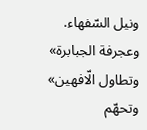ونيل السّفهاء. وعجرفة الجبابرة» وتطاول الّافهين» وتحهّم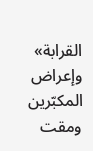القرابة» وإعراض المكبّرين ومقت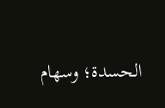الحسدة؛ وسهام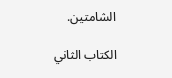الشامتين.

الكتاب الثاني